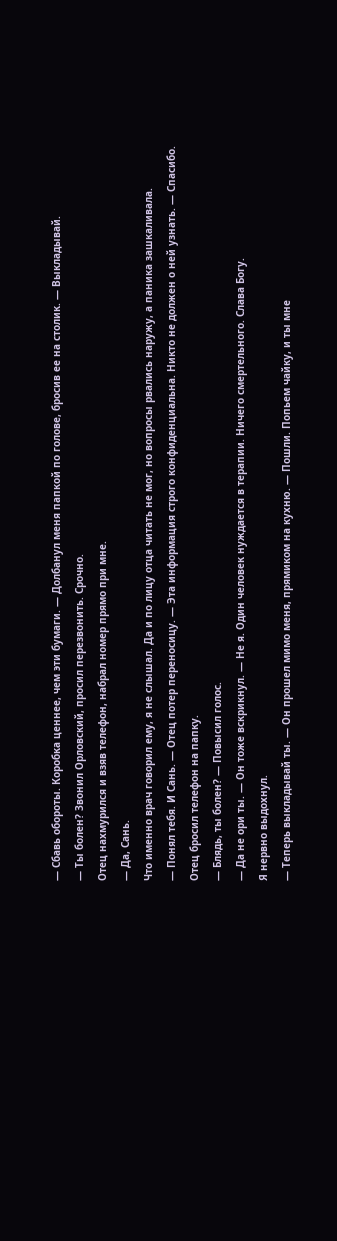— Сбавь обороты. Коробка ценнее, чем эти бумаги. — Долбанул меня папкой по голове, бросив ее на столик. — Выкладывай.
— Ты болен? Звонил Орловский, просил перезвонить. Срочно.
Отец нахмурился и взяв телефон, набрал номер прямо при мне.
— Да, Сань.
Что именно врач говорил ему, я не слышал. Да и по лицу отца читать не мог, но вопросы рвались наружу, а паника зашкаливала.
— Понял тебя. И Сань. — Отец потер переносицу. — Эта информация строго конфиденциальна. Никто не должен о ней узнать. — Спасибо.
Отец бросил телефон на папку.
— Блядь, ты болен? — Повысил голос.
— Да не ори ты. — Он тоже вскрикнул. — Не я. Один человек нуждается в терапии. Ничего смертельного. Слава Богу.
Я нервно выдохнул.
— Теперь выкладывай ты. — Он прошел мимо меня, прямиком на кухню. — Пошли. Попьем чайку, и ты мне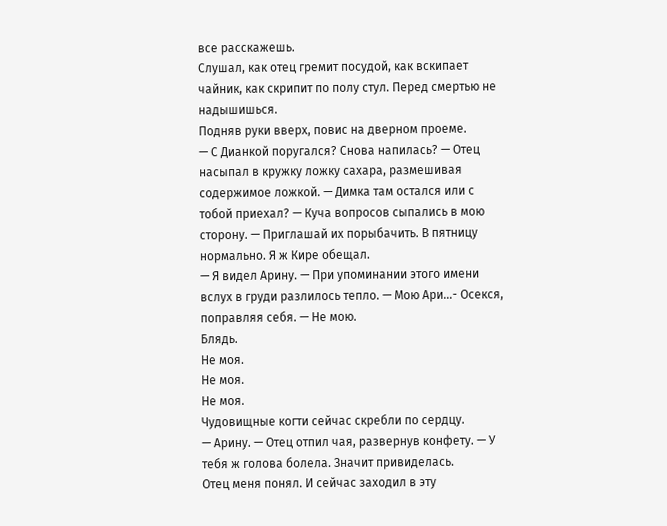все расскажешь.
Слушал, как отец гремит посудой, как вскипает чайник, как скрипит по полу стул. Перед смертью не надышишься.
Подняв руки вверх, повис на дверном проеме.
— С Дианкой поругался? Снова напилась? — Отец насыпал в кружку ложку сахара, размешивая содержимое ложкой. — Димка там остался или с тобой приехал? — Куча вопросов сыпались в мою сторону. — Приглашай их порыбачить. В пятницу нормально. Я ж Кире обещал.
— Я видел Арину. — При упоминании этого имени вслух в груди разлилось тепло. — Мою Ари…- Осекся, поправляя себя. — Не мою.
Блядь.
Не моя.
Не моя.
Не моя.
Чудовищные когти сейчас скребли по сердцу.
— Арину. — Отец отпил чая, развернув конфету. — У тебя ж голова болела. Значит привиделась.
Отец меня понял. И сейчас заходил в эту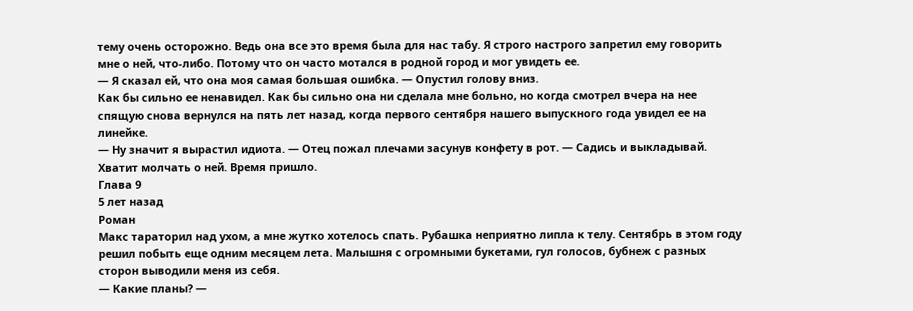тему очень осторожно. Ведь она все это время была для нас табу. Я строго настрого запретил ему говорить мне о ней, что-либо. Потому что он часто мотался в родной город и мог увидеть ее.
— Я сказал ей, что она моя самая большая ошибка. — Опустил голову вниз.
Как бы сильно ее ненавидел. Как бы сильно она ни сделала мне больно, но когда смотрел вчера на нее спящую снова вернулся на пять лет назад, когда первого сентября нашего выпускного года увидел ее на линейке.
— Ну значит я вырастил идиота. — Отец пожал плечами засунув конфету в рот. — Садись и выкладывай. Хватит молчать о ней. Время пришло.
Глава 9
5 лет назад
Роман
Макс тараторил над ухом, а мне жутко хотелось спать. Рубашка неприятно липла к телу. Сентябрь в этом году решил побыть еще одним месяцем лета. Малышня с огромными букетами, гул голосов, бубнеж с разных сторон выводили меня из себя.
— Какие планы? —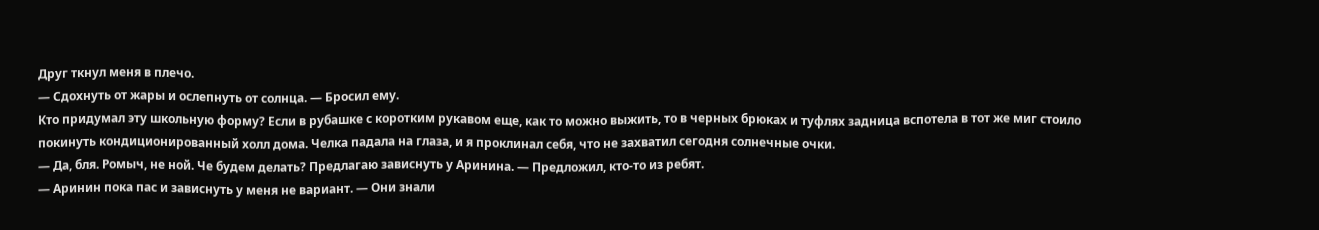Друг ткнул меня в плечо.
— Сдохнуть от жары и ослепнуть от солнца. — Бросил ему.
Кто придумал эту школьную форму? Если в рубашке с коротким рукавом еще, как то можно выжить, то в черных брюках и туфлях задница вспотела в тот же миг стоило покинуть кондиционированный холл дома. Челка падала на глаза, и я проклинал себя, что не захватил сегодня солнечные очки.
— Да, бля. Ромыч, не ной. Че будем делать? Предлагаю зависнуть у Аринина. — Предложил, кто-то из ребят.
— Аринин пока пас и зависнуть у меня не вариант. — Они знали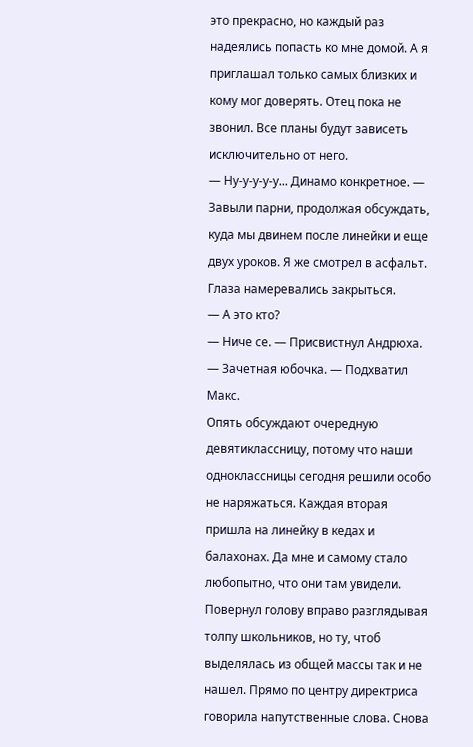это прекрасно, но каждый раз надеялись попасть ко мне домой. А я приглашал только самых близких и кому мог доверять. Отец пока не звонил. Все планы будут зависеть исключительно от него.
— Ну-у-у-у-у... Динамо конкретное. — Завыли парни, продолжая обсуждать, куда мы двинем после линейки и еще двух уроков. Я же смотрел в асфальт. Глаза намеревались закрыться.
— А это кто?
— Ниче се. — Присвистнул Андрюха.
— Зачетная юбочка. — Подхватил Макс.
Опять обсуждают очередную девятиклассницу, потому что наши одноклассницы сегодня решили особо не наряжаться. Каждая вторая пришла на линейку в кедах и балахонах. Да мне и самому стало любопытно, что они там увидели. Повернул голову вправо разглядывая толпу школьников, но ту, чтоб выделялась из общей массы так и не нашел. Прямо по центру директриса говорила напутственные слова. Снова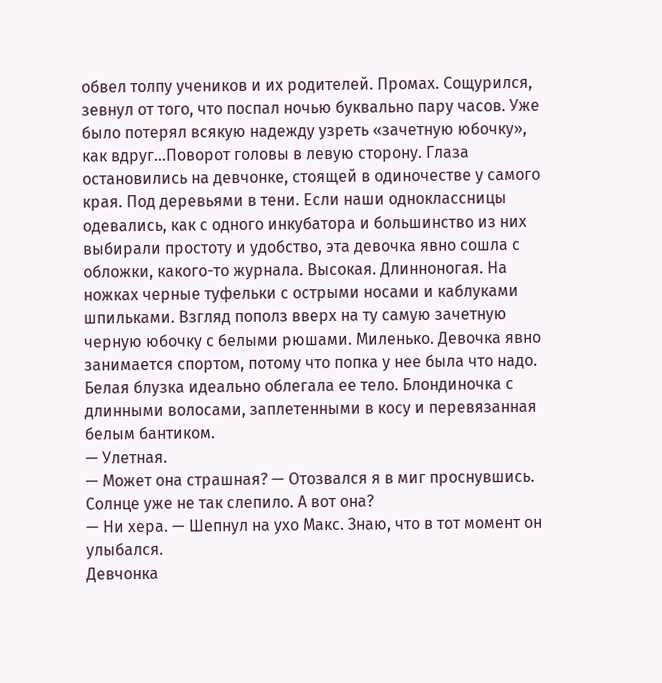обвел толпу учеников и их родителей. Промах. Сощурился, зевнул от того, что поспал ночью буквально пару часов. Уже было потерял всякую надежду узреть «зачетную юбочку», как вдруг…Поворот головы в левую сторону. Глаза остановились на девчонке, стоящей в одиночестве у самого края. Под деревьями в тени. Если наши одноклассницы одевались, как с одного инкубатора и большинство из них выбирали простоту и удобство, эта девочка явно сошла с обложки, какого-то журнала. Высокая. Длинноногая. На ножках черные туфельки с острыми носами и каблуками шпильками. Взгляд пополз вверх на ту самую зачетную черную юбочку с белыми рюшами. Миленько. Девочка явно занимается спортом, потому что попка у нее была что надо. Белая блузка идеально облегала ее тело. Блондиночка с длинными волосами, заплетенными в косу и перевязанная белым бантиком.
— Улетная.
— Может она страшная? — Отозвался я в миг проснувшись. Солнце уже не так слепило. А вот она?
— Ни хера. — Шепнул на ухо Макс. Знаю, что в тот момент он улыбался.
Девчонка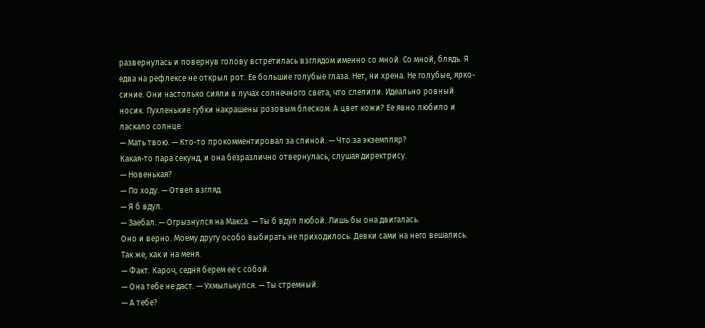развернулась и повернув голову встретилась взглядом именно со мной. Со мной, блядь. Я едва на рефлексе не открыл рот. Ее большие голубые глаза. Нет, ни хрена. Не голубые, ярко-синие. Они настолько сияли в лучах солнечного света, что слепили. Идеально ровный носик. Пухленькие губки накрашены розовым блеском. А цвет кожи? Ее явно любило и ласкало солнце.
— Мать твою. — Кто-то прокомментировал за спиной. — Что за экземпляр?
Какая-то пара секунд, и она безразлично отвернулась, слушая директрису.
— Новенькая?
— По ходу. — Отвел взгляд.
— Я б вдул.
— Заебал. — Огрызнулся на Макса. — Ты б вдул любой. Лишь бы она двигалась.
Оно и верно. Моему другу особо выбирать не приходилось. Девки сами на него вешались. Так же, как и на меня.
— Факт. Кароч, седня берем ее с собой.
— Она тебе не даст. — Ухмыльнулся. — Ты стремный.
— А тебе?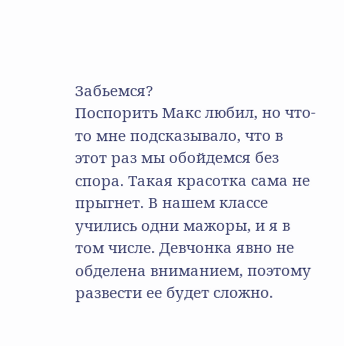Забьемся?
Поспорить Макс любил, но что-то мне подсказывало, что в этот раз мы обойдемся без спора. Такая красотка сама не прыгнет. В нашем классе учились одни мажоры, и я в том числе. Девчонка явно не обделена вниманием, поэтому развести ее будет сложно.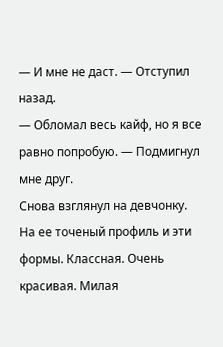— И мне не даст. — Отступил назад.
— Обломал весь кайф, но я все равно попробую. — Подмигнул мне друг.
Снова взглянул на девчонку. На ее точеный профиль и эти формы. Классная. Очень красивая. Милая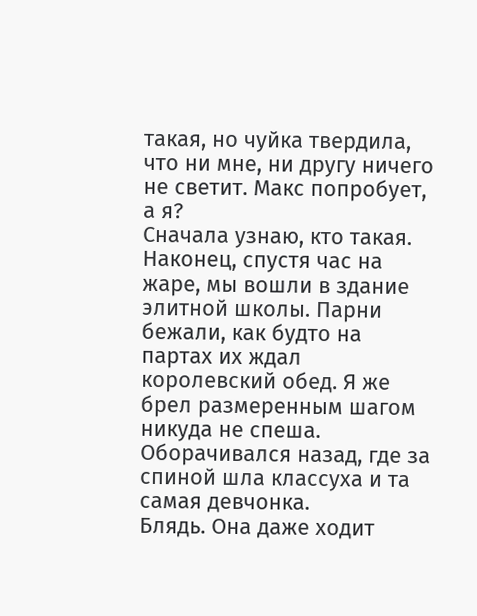такая, но чуйка твердила, что ни мне, ни другу ничего не светит. Макс попробует, а я?
Сначала узнаю, кто такая.
Наконец, спустя час на жаре, мы вошли в здание элитной школы. Парни бежали, как будто на партах их ждал королевский обед. Я же брел размеренным шагом никуда не спеша. Оборачивался назад, где за спиной шла классуха и та самая девчонка.
Блядь. Она даже ходит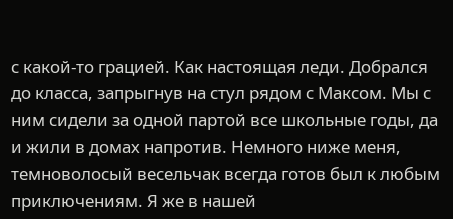с какой-то грацией. Как настоящая леди. Добрался до класса, запрыгнув на стул рядом с Максом. Мы с ним сидели за одной партой все школьные годы, да и жили в домах напротив. Немного ниже меня, темноволосый весельчак всегда готов был к любым приключениям. Я же в нашей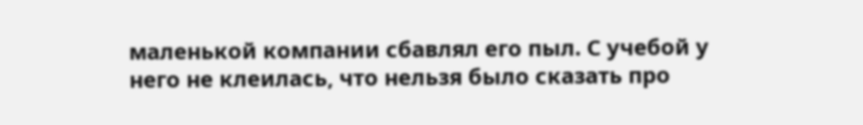маленькой компании сбавлял его пыл. С учебой у него не клеилась, что нельзя было сказать про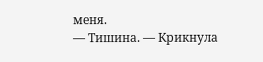меня.
— Тишина. — Крикнула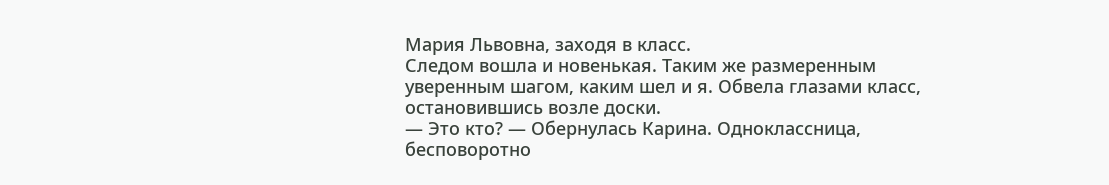Мария Львовна, заходя в класс.
Следом вошла и новенькая. Таким же размеренным уверенным шагом, каким шел и я. Обвела глазами класс, остановившись возле доски.
— Это кто? — Обернулась Карина. Одноклассница, бесповоротно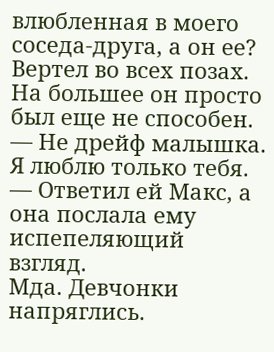влюбленная в моего соседа-друга, а он ее? Вертел во всех позах. На большее он просто был еще не способен.
— Не дрейф малышка. Я люблю только тебя. — Ответил ей Макс, а она послала ему испепеляющий взгляд.
Мда. Девчонки напряглись.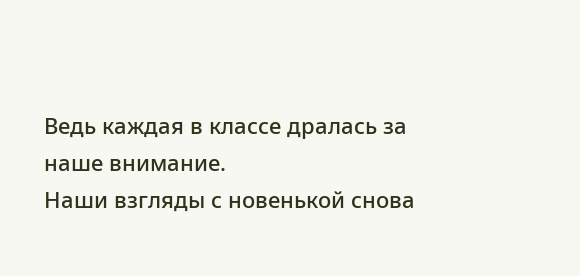Ведь каждая в классе дралась за наше внимание.
Наши взгляды с новенькой снова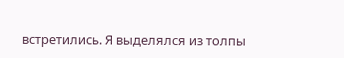встретились. Я выделялся из толпы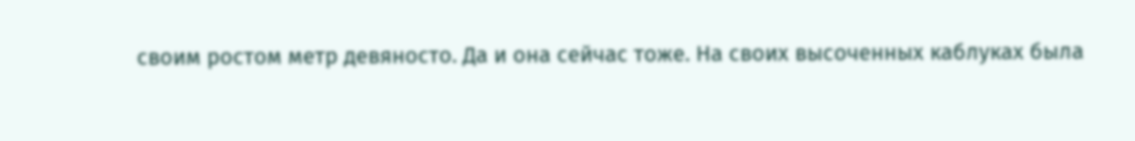своим ростом метр девяносто. Да и она сейчас тоже. На своих высоченных каблуках была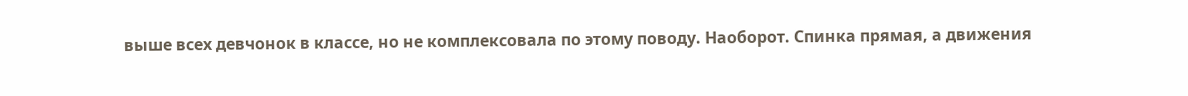выше всех девчонок в классе, но не комплексовала по этому поводу. Наоборот. Спинка прямая, а движения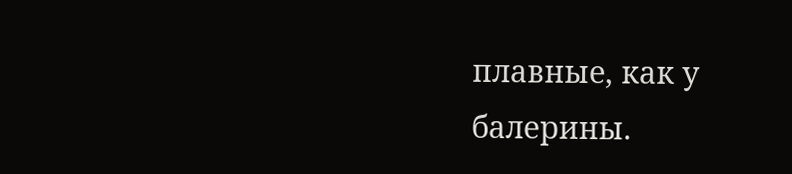плавные, как у балерины.